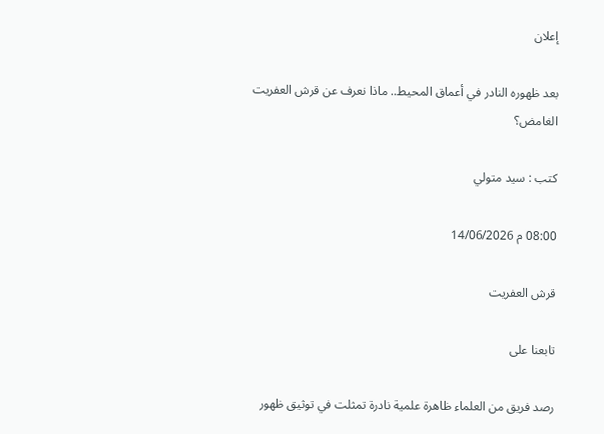إعلان

بعد ظهوره النادر في أعماق المحيط.. ماذا نعرف عن قرش العفريت الغامض؟

كتب : سيد متولي

08:00 م 14/06/2026

قرش العفريت

تابعنا على

رصد فريق من العلماء ظاهرة علمية نادرة تمثلت في توثيق ظهور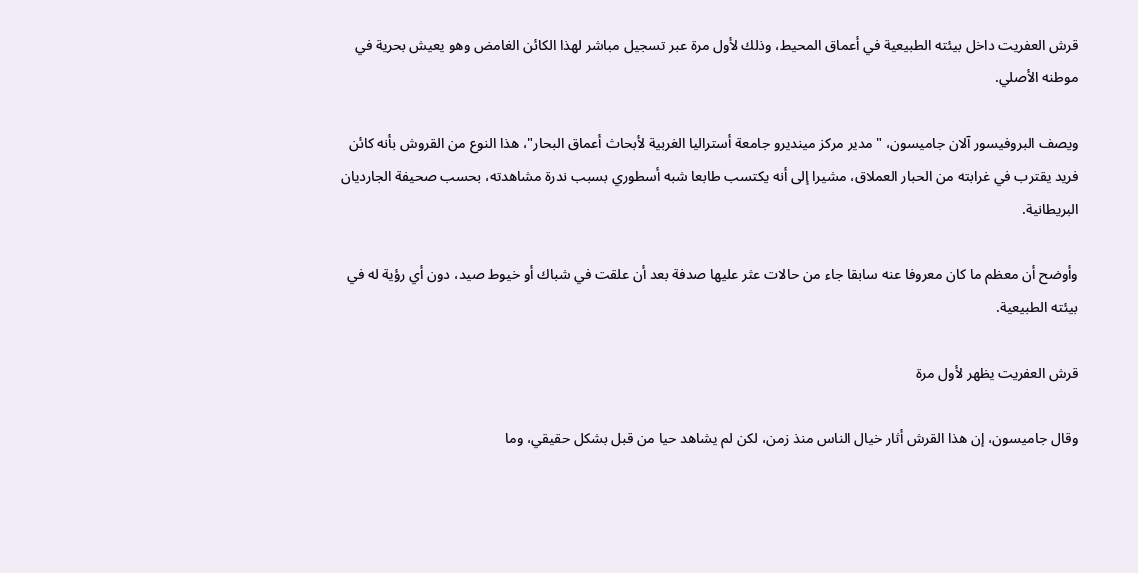قرش العفريت داخل بيئته الطبيعية في أعماق المحيط، وذلك لأول مرة عبر تسجيل مباشر لهذا الكائن الغامض وهو يعيش بحرية في موطنه الأصلي.

ويصف البروفيسور آلان جاميسون، "مدير مركز مينديرو جامعة أستراليا الغربية لأبحاث أعماق البحار"، هذا النوع من القروش بأنه كائن فريد يقترب في غرابته من الحبار العملاق، مشيرا إلى أنه يكتسب طابعا شبه أسطوري بسبب ندرة مشاهدته، بحسب صحيفة الجارديان البريطانية.

وأوضح أن معظم ما كان معروفا عنه سابقا جاء من حالات عثر عليها صدفة بعد أن علقت في شباك أو خيوط صيد، دون أي رؤية له في بيئته الطبيعية.

قرش العفريت يظهر لأول مرة

وقال جاميسون، إن هذا القرش أثار خيال الناس منذ زمن، لكن لم يشاهد حيا من قبل بشكل حقيقي، وما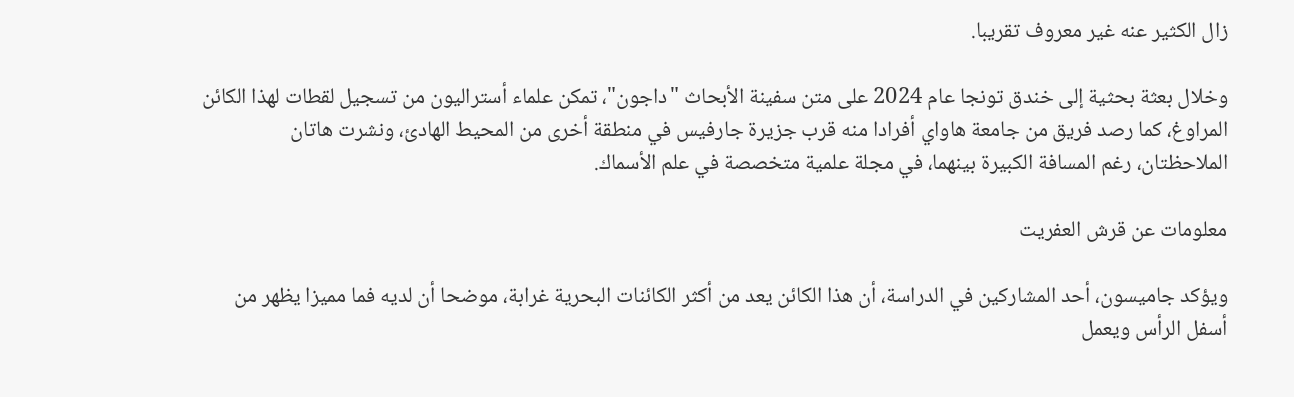زال الكثير عنه غير معروف تقريبا.

وخلال بعثة بحثية إلى خندق تونجا عام 2024 على متن سفينة الأبحاث "داجون"، تمكن علماء أستراليون من تسجيل لقطات لهذا الكائن المراوغ، كما رصد فريق من جامعة هاواي أفرادا منه قرب جزيرة جارفيس في منطقة أخرى من المحيط الهادئ، ونشرت هاتان الملاحظتان، رغم المسافة الكبيرة بينهما، في مجلة علمية متخصصة في علم الأسماك.

معلومات عن قرش العفريت

ويؤكد جاميسون، أحد المشاركين في الدراسة، أن هذا الكائن يعد من أكثر الكائنات البحرية غرابة، موضحا أن لديه فما مميزا يظهر من أسفل الرأس ويعمل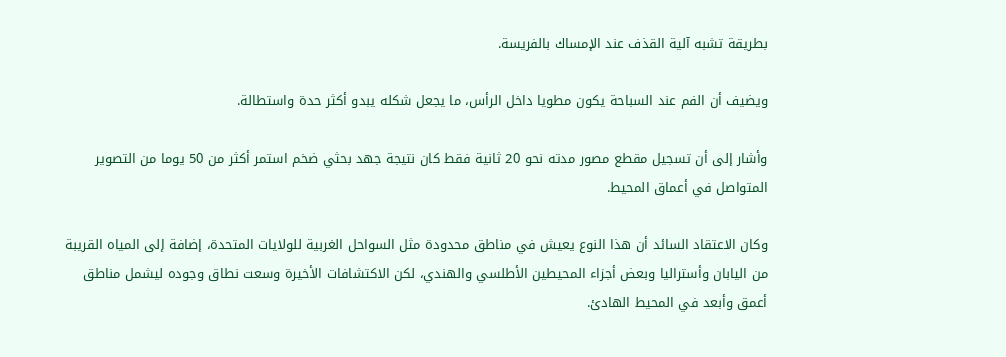بطريقة تشبه آلية القذف عند الإمساك بالفريسة.

ويضيف أن الفم عند السباحة يكون مطويا داخل الرأس، ما يجعل شكله يبدو أكثر حدة واستطالة.

وأشار إلى أن تسجيل مقطع مصور مدته نحو 20 ثانية فقط كان نتيجة جهد بحثي ضخم استمر أكثر من 50 يوما من التصوير المتواصل في أعماق المحيط.

وكان الاعتقاد السائد أن هذا النوع يعيش في مناطق محدودة مثل السواحل الغربية للولايات المتحدة، إضافة إلى المياه القريبة من اليابان وأستراليا وبعض أجزاء المحيطين الأطلسي والهندي، لكن الاكتشافات الأخيرة وسعت نطاق وجوده ليشمل مناطق أعمق وأبعد في المحيط الهادئ.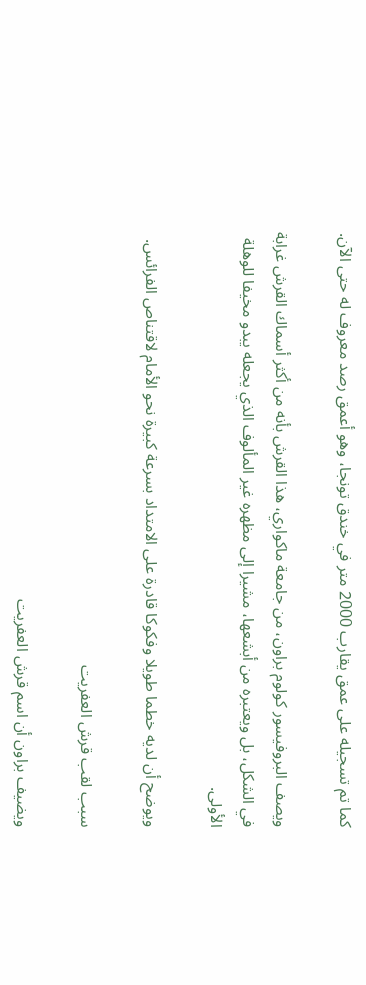كما تم تسجيله على عمق يقارب 2000 متر في خندق تونجا، وهو أعمق رصد معروف له حتى الآن.

ويصف البروفيسور كولوم براون، من جامعة ماكواري، هذا القرش بأنه من أكثر أسماك القرش غرابة في الشكل، بل ويعتبره من أبشعها، مشيرا إلى مظهره غير المألوف الذي يجعله يبدو مخيفا للوهلة الأولى.

ويوضح أن لديه خطما طويلا وفكوكا قادرة على الامتداد بسرعة كبيرة نحو الأمام لاقتناص الفرائس.

سبب لقب قرش العفريت

ويضيف براون أن اسم قرش العفريت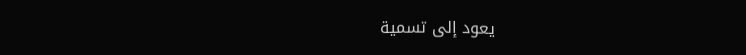يعود إلى تسمية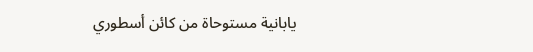يابانية مستوحاة من كائن أسطوري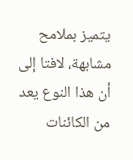يتميز بملامح مشابهة، لافتا إلى أن هذا النوع يعد من الكائنات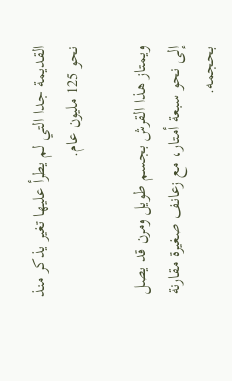القديمة جدا التي لم يطرأ عليها تغير يذكر منذ نحو 125 مليون عام.

ويمتاز هذا القرش بجسم طويل ومرن قد يصل إلى نحو سبعة أمتار، مع زعانف صغيرة مقارنة بحجمه.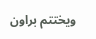ويختتم براون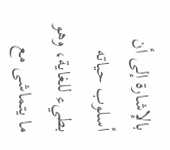بالإشارة إلى أن أسلوب حياته بطيء للغاية، وهو ما يتماشى مع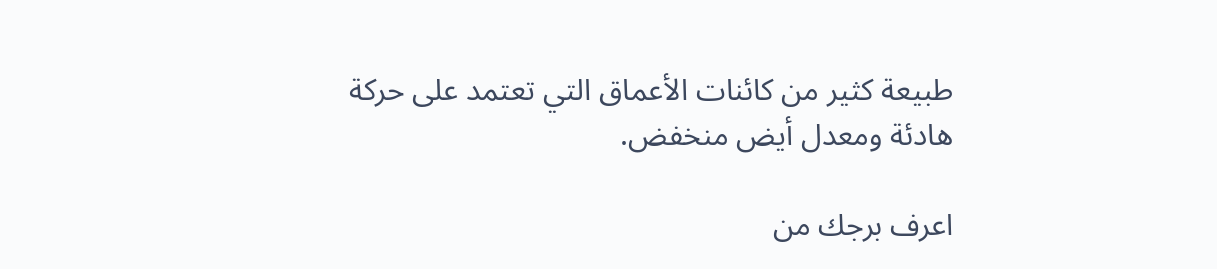طبيعة كثير من كائنات الأعماق التي تعتمد على حركة هادئة ومعدل أيض منخفض.

اعرف برجك من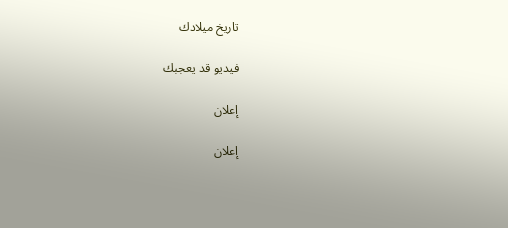تاريخ ميلادك

فيديو قد يعجبك

إعلان

إعلان